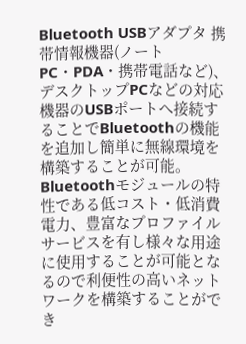Bluetooth USBアダプタ 携帯情報機器(ノートPC・PDA・携帯電話など)、デスクトップPCなどの対応機器のUSBポートへ接続することでBluetoothの機能を追加し簡単に無線環境を構築することが可能。Bluetoothモジュールの特性である低コスト・低消費電力、豊富なプロファイルサービスを有し様々な用途に使用することが可能となるので利便性の高いネットワークを構築することができ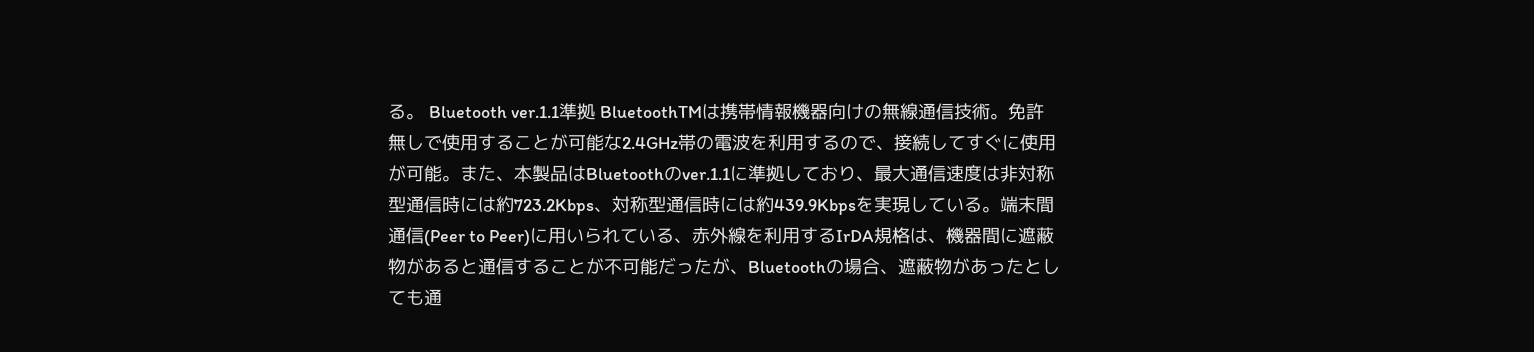る。 Bluetooth ver.1.1準拠 BluetoothTMは携帯情報機器向けの無線通信技術。免許無しで使用することが可能な2.4GHz帯の電波を利用するので、接続してすぐに使用が可能。また、本製品はBluetoothのver.1.1に準拠しており、最大通信速度は非対称型通信時には約723.2Kbps、対称型通信時には約439.9Kbpsを実現している。端末間通信(Peer to Peer)に用いられている、赤外線を利用するIrDA規格は、機器間に遮蔽物があると通信することが不可能だったが、Bluetoothの場合、遮蔽物があったとしても通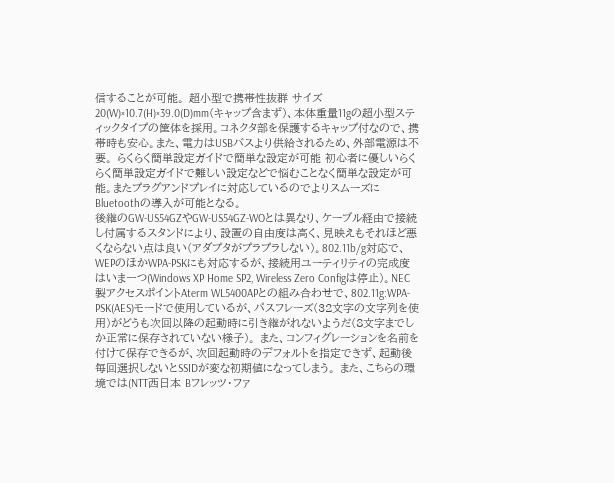信することが可能。 超小型で携帯性抜群 サイズ20(W)×10.7(H)×39.0(D)mm(キャップ含まず)、本体重量11gの超小型スティックタイプの筐体を採用。コネクタ部を保護するキャップ付なので、携帯時も安心。また、電力はUSBバスより供給されるため、外部電源は不要。 らくらく簡単設定ガイドで簡単な設定が可能 初心者に優しいらくらく簡単設定ガイドで難しい設定などで悩むことなく簡単な設定が可能。またプラグアンドプレイに対応しているのでよりスムーズにBluetoothの導入が可能となる。
後継のGW-US54GZやGW-US54GZ-WOとは異なり、ケーブル経由で接続し付属するスタンドにより、設置の自由度は高く、見映えもそれほど悪くならない点は良い(アダプタがプラプラしない)。802.11b/g対応で、WEPのほかWPA-PSKにも対応するが、接続用ユーティリティの完成度はいま一つ(Windows XP Home SP2, Wireless Zero Configは停止)。NEC製アクセスポイントAterm WL5400APとの組み合わせで、802.11g:WPA-PSK(AES)モードで使用しているが、パスフレーズ(32文字の文字列を使用)がどうも次回以降の起動時に引き継がれないようだ(8文字までしか正常に保存されていない様子)。 また、コンフィグレーションを名前を付けて保存できるが、次回起動時のデフォルトを指定できず、起動後毎回選択しないとSSIDが変な初期値になってしまう。 また、こちらの環境では(NTT西日本 Bフレッツ・ファ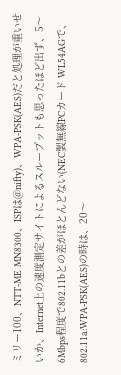ミリー100、NTT-ME MN8300、ISPは@nifty)、WPA-PSK(AES)だと処理が重いせいか、Internet上の速度測定サイトによるスループットも思ったほど出ず、5〜6Mbps程度で802.11bとの差がほとんどない(NEC製無線PCカード WL54AGで、802.11a:WPA-PSK(AES)の時は、20〜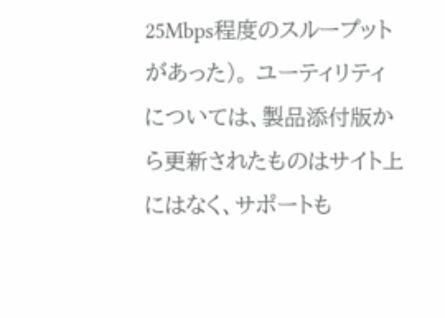25Mbps程度のスループットがあった)。 ユーティリティについては、製品添付版から更新されたものはサイト上にはなく、サポートも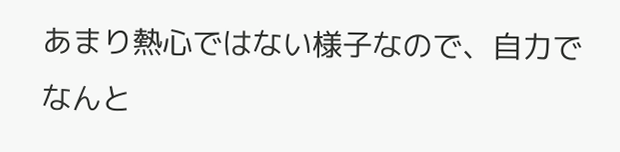あまり熱心ではない様子なので、自力でなんと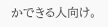かできる人向け。